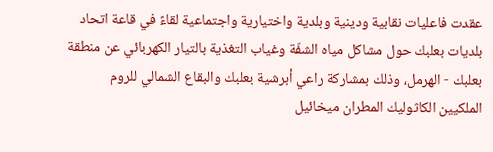عقدت فاعليات نقابية ودينية وبلدية واختيارية واجتماعية لقاءً في قاعة اتحاد بلديات بعلبك حول مشاكل مياه الشفّة وغياب التغذية بالتيار الكهربائي عن منطقة بعلبك - الهرمل، وذلك بمشاركة راعي أبرشية بعلبك والبقاع الشمالي للروم الملكيين الكاثوليك المطران ميخائيل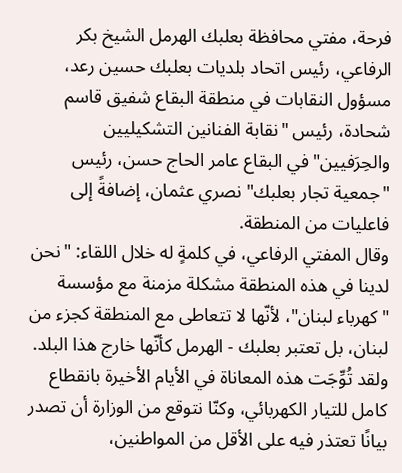فرحة، مفتي محافظة بعلبك الهرمل الشيخ بكر الرفاعي، رئيس اتحاد بلديات بعلبك حسين رعد، مسؤول النقابات في منطقة البقاع شفيق قاسم شحادة، رئيس "نقابة الفنانين التشكيليين والحِرَفيين" في البقاع عامر الحاج حسن، رئيس "جمعية تجار بعلبك" نصري عثمان، إضافةً إلى فاعليات من المنطقة.
وقال المفتي الرفاعي، في كلمةٍ له خلال اللقاء: "نحن لدينا في هذه المنطقة مشكلة مزمنة مع مؤسسة "كهرباء لبنان"، لأنّها لا تتعاطى مع المنطقة كجزء من لبنان، بل تعتبر بعلبك - الهرمل كأنّها خارج هذا البلد. ولقد تُوِّجَت هذه المعاناة في الأيام الأخيرة بانقطاع كامل للتيار الكهربائي، وكنّا نتوقع من الوزارة أن تصدر بيانًا تعتذر فيه على الأقل من المواطنين،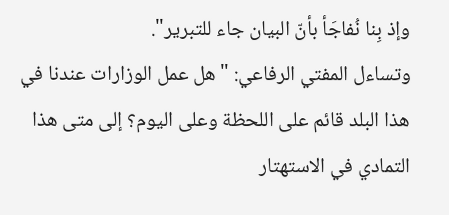وإذ بِنا نُفاجَأ بأنّ البيان جاء للتبرير".
وتساءل المفتي الرفاعي: "هل عمل الوزارات عندنا في هذا البلد قائم على اللحظة وعلى اليوم؟ إلى متى هذا التمادي في الاستهتار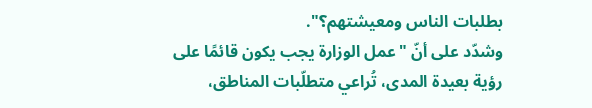بطلبات الناس ومعيشتهم؟".
وشدّد على أنّ "عمل الوزارة يجب يكون قائمًا على رؤية بعيدة المدى، تُراعي متطلّبات المناطق،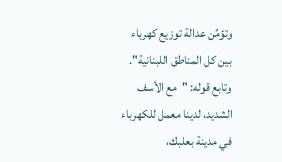وتؤمِّن عدالة توزيع كهرباء بين كل المناطق اللبنانية".
وتابع قوله: "مع الأسف الشديد، لدينا معمل للكهرباء في مدينة بعلبك،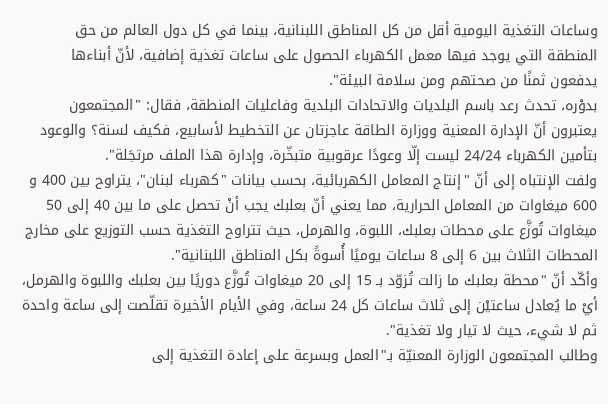وساعات التغذية اليومية أقل من كل المناطق اللبنانية، بينما في كل دول العالم من حق المنطقة التي يوجد فيها معمل الكهرباء الحصول على ساعات تغذية إضافية، لأنّ أبناءها يدفعون ثمنًا من صحتهم ومن سلامة البيئة".
بدوْره، تحدث رعد باسم البلديات والاتحادات البلدية وفاعليات المنطقة، فقال: "المجتمعون يعتبرون أنّ الإدارة المعنية ووزارة الطاقة عاجزتان عن التخطيط لأسابيع، فكيف لسنة؟ والوعود بتأمين الكهرباء 24/24 ليست إلّا وعودًا عرقوبية متبخّرة، وإدارة هذا الملف مرتجَلة".
ولفت الإنتباه إلى أنّ "إنتاج المعامل الكهربائية، بحسب بيانات "كهرباء لبنان"، يتراوح بين 400 و 600 ميغاوات من المعامل الحرارية، مما يعني أنّ بعلبك يجب أنْ تحصل على ما بين 40 إلى 50 ميغاوات تُوزَّع على محطات بعلبك، اللبوة، والهرمل، حيث تتراوح التغذية حسب التوزيع على مخارج المحطات الثلاث بين 6 إلى 8 ساعات يوميًا أُسوةً بكل المناطق اللبنانية".
وأكّد أنّ "محطة بعلبك ما زالت تُزوّد بـ 15 إلى 20 ميغاوات تُوزَّع دوريًا بين بعلبك واللبوة والهرمل، أيْ ما يُعادل ساعتيْن إلى ثلاث ساعات كل 24 ساعة، وفي الأيام الأخيرة تقلّصت إلى ساعة واحدة ثم لا شيء، حيث لا تيار ولا تغذية".
وطالب المجتمعون الوزارة المعنيّة بـ"العمل وبسرعة على إعادة التغذية إلى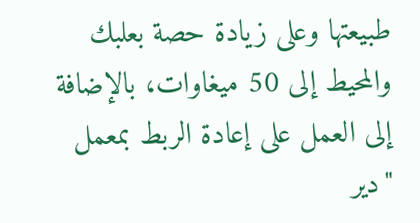طبيعتها وعلى زيادة حصة بعلبك والمحيط إلى 50 ميغاوات، بالإضافة إلى العمل على إعادة الربط بمعمل "دير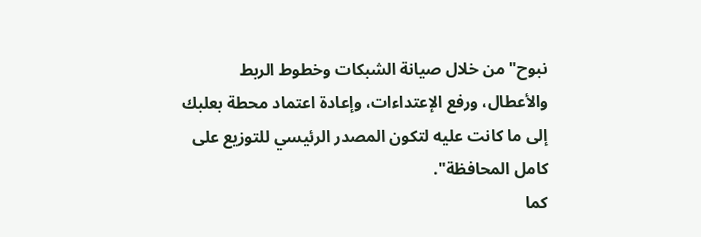نبوح" من خلال صيانة الشبكات وخطوط الربط والأعطال، ورفع الإعتداءات، وإعادة اعتماد محطة بعلبك إلى ما كانت عليه لتكون المصدر الرئيسي للتوزيع على كامل المحافظة".
كما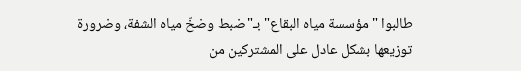طالبوا "مؤسسة مياه البقاع" بـ"ضبط وضخّ مياه الشفة، وضرورة توزيعها بشكل عادل على المشتركين من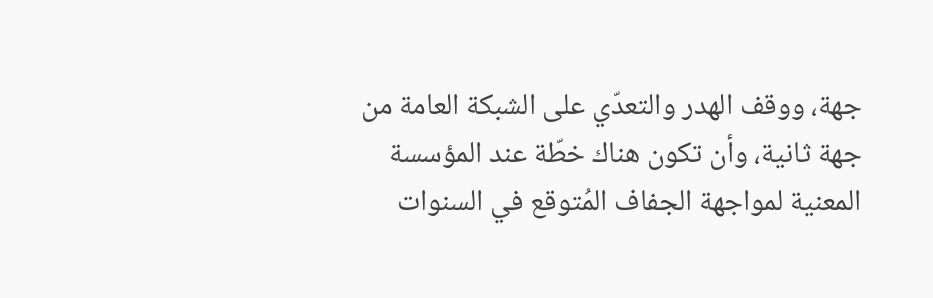جهة، ووقف الهدر والتعدّي على الشبكة العامة من جهة ثانية، وأن تكون هناك خطّة عند المؤسسة المعنية لمواجهة الجفاف المُتوقع في السنوات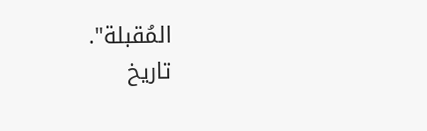المُقبلة".
تاريخ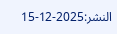النشر:2025-12-15